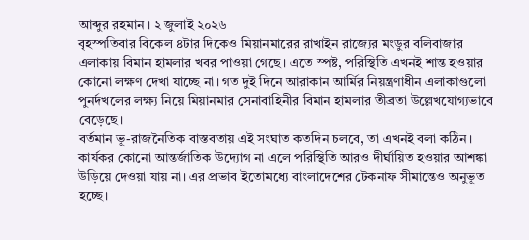আব্দুর রহমান। ২ জুলাই ২০২৬
বৃহস্পতিবার বিকেল ৪টার দিকেও মিয়ানমারের রাখাইন রাজ্যের মংডুর বলিবাজার এলাকায় বিমান হামলার খবর পাওয়া গেছে। এতে স্পষ্ট, পরিস্থিতি এখনই শান্ত হওয়ার কোনো লক্ষণ দেখা যাচ্ছে না। গত দুই দিনে আরাকান আর্মির নিয়ন্ত্রণাধীন এলাকাগুলো পুনর্দখলের লক্ষ্য নিয়ে মিয়ানমার সেনাবাহিনীর বিমান হামলার তীব্রতা উল্লেখযোগ্যভাবে বেড়েছে।
বর্তমান ভূ-রাজনৈতিক বাস্তবতায় এই সংঘাত কতদিন চলবে, তা এখনই বলা কঠিন। কার্যকর কোনো আন্তর্জাতিক উদ্যোগ না এলে পরিস্থিতি আরও দীর্ঘায়িত হওয়ার আশঙ্কা উড়িয়ে দেওয়া যায় না। এর প্রভাব ইতোমধ্যে বাংলাদেশের টেকনাফ সীমান্তেও অনুভূত হচ্ছে।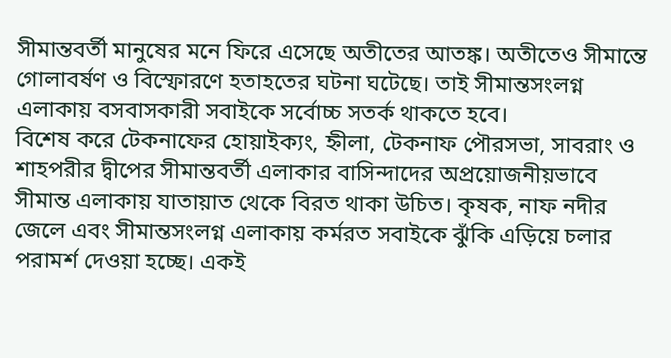সীমান্তবর্তী মানুষের মনে ফিরে এসেছে অতীতের আতঙ্ক। অতীতেও সীমান্তে গোলাবর্ষণ ও বিস্ফোরণে হতাহতের ঘটনা ঘটেছে। তাই সীমান্তসংলগ্ন এলাকায় বসবাসকারী সবাইকে সর্বোচ্চ সতর্ক থাকতে হবে।
বিশেষ করে টেকনাফের হোয়াইক্যং, হ্নীলা, টেকনাফ পৌরসভা, সাবরাং ও শাহপরীর দ্বীপের সীমান্তবর্তী এলাকার বাসিন্দাদের অপ্রয়োজনীয়ভাবে সীমান্ত এলাকায় যাতায়াত থেকে বিরত থাকা উচিত। কৃষক, নাফ নদীর জেলে এবং সীমান্তসংলগ্ন এলাকায় কর্মরত সবাইকে ঝুঁকি এড়িয়ে চলার পরামর্শ দেওয়া হচ্ছে। একই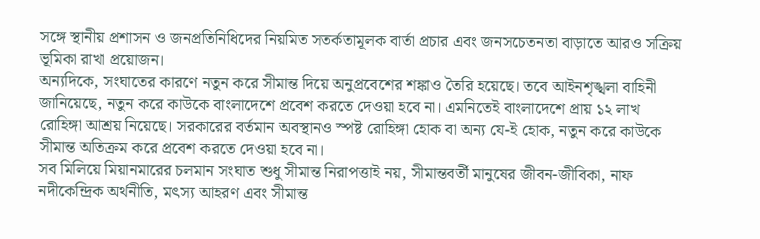সঙ্গে স্থানীয় প্রশাসন ও জনপ্রতিনিধিদের নিয়মিত সতর্কতামূলক বার্তা প্রচার এবং জনসচেতনতা বাড়াতে আরও সক্রিয় ভূমিকা রাখা প্রয়োজন।
অন্যদিকে, সংঘাতের কারণে নতুন করে সীমান্ত দিয়ে অনুপ্রবেশের শঙ্কাও তৈরি হয়েছে। তবে আইনশৃঙ্খলা বাহিনী জানিয়েছে, নতুন করে কাউকে বাংলাদেশে প্রবেশ করতে দেওয়া হবে না। এমনিতেই বাংলাদেশে প্রায় ১২ লাখ রোহিঙ্গা আশ্রয় নিয়েছে। সরকারের বর্তমান অবস্থানও স্পষ্ট রোহিঙ্গা হোক বা অন্য যে-ই হোক, নতুন করে কাউকে সীমান্ত অতিক্রম করে প্রবেশ করতে দেওয়া হবে না।
সব মিলিয়ে মিয়ানমারের চলমান সংঘাত শুধু সীমান্ত নিরাপত্তাই নয়, সীমান্তবর্তী মানুষের জীবন-জীবিকা, নাফ নদীকেন্দ্রিক অর্থনীতি, মৎস্য আহরণ এবং সীমান্ত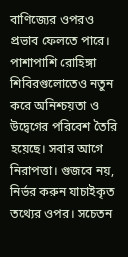বাণিজ্যের ওপরও প্রভাব ফেলতে পারে। পাশাপাশি রোহিঙ্গা শিবিরগুলোতেও নতুন করে অনিশ্চয়তা ও উদ্বেগের পরিবেশ তৈরি হয়েছে। সবার আগে নিরাপত্তা। গুজবে নয়, নির্ভর করুন যাচাইকৃত তথ্যের ওপর। সচেতন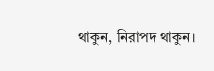থাকুন, নিরাপদ থাকুন।